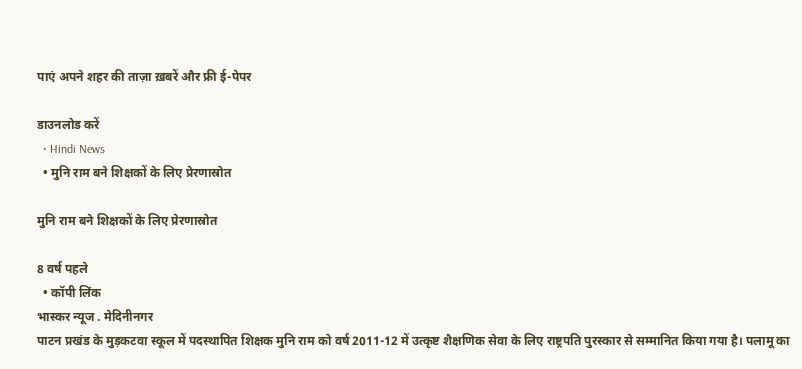पाएं अपने शहर की ताज़ा ख़बरें और फ्री ई-पेपर

डाउनलोड करें
  • Hindi News
  • मुनि राम बने शिक्षकों के लिए प्रेरणास्रोत

मुनि राम बने शिक्षकों के लिए प्रेरणास्रोत

8 वर्ष पहले
  • कॉपी लिंक
भास्कर न्यूज . मेदिनीनगर
पाटन प्रखंड के मुड़कटवा स्कूल में पदस्थापित शिक्षक मुनि राम को वर्ष 2011-12 में उत्कृष्ट शैक्षणिक सेवा के लिए राष्ट्रपति पुरस्कार से सम्मानित किया गया है। पलामू का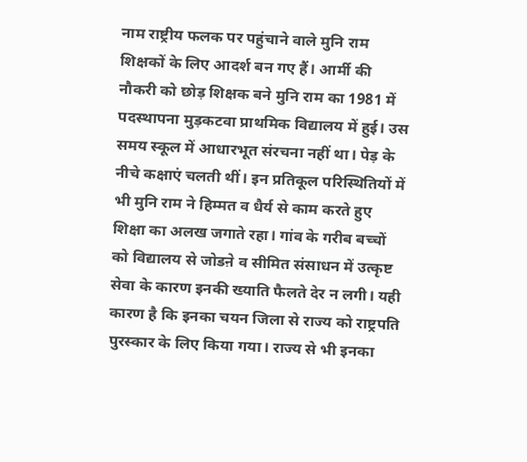नाम राष्ट्रीय फलक पर पहुंचाने वाले मुनि राम शिक्षकों के लिए आदर्श बन गए हैं। आर्मी की नौकरी को छोड़ शिक्षक बने मुनि राम का 1981 में पदस्थापना मुड़कटवा प्राथमिक विद्यालय में हुई। उस समय स्कूल में आधारभूत संरचना नहीं था। पेड़ के नीचे कक्षाएं चलती थीं। इन प्रतिकूल परिस्थितियों में भी मुनि राम ने हिम्मत व धैर्य से काम करते हुए शिक्षा का अलख जगाते रहा। गांव के गरीब बच्चों को विद्यालय से जोडऩे व सीमित संसाधन में उत्कृष्ट सेवा के कारण इनकी ख्याति फैलते देर न लगी। यही कारण है कि इनका चयन जिला से राज्य को राष्ट्रपति पुरस्कार के लिए किया गया। राज्य से भी इनका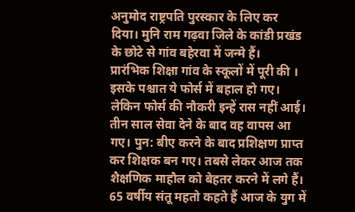अनुमोद राष्ट्रपति पुरस्कार के लिए कर दिया। मुनि राम गढ़वा जिले के कांडी प्रखंड के छोटे से गांव बहेरवा में जन्मे हैं।
प्रारंभिक शिक्षा गांव के स्कूलों में पूरी की । इसके पश्चात ये फोर्स में बहाल हो गए। लेकिन फोर्स की नौकरी इन्हें रास नहीं आई। तीन साल सेवा देने के बाद वह वापस आ गए। पुन: बीए करने के बाद प्रशिक्षण प्राप्त कर शिक्षक बन गए। तबसे लेकर आज तक शैक्षणिक माहौल को बेहतर करने में लगे हैं। 65 वर्षीय संतू महतो कहते हैं आज के युग में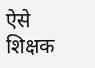ऐसे शिक्षक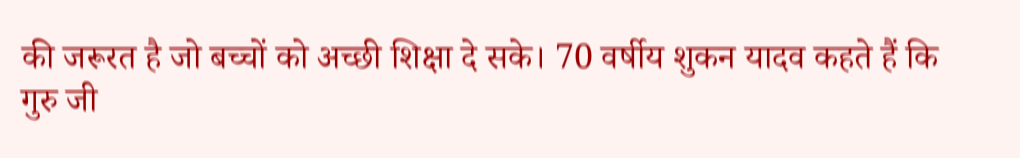की जरूरत है जो बच्चों को अच्छी शिक्षा दे सके। 70 वर्षीय शुकन यादव कहते हैं कि गुरु जी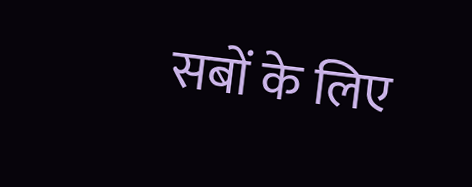सबों के लिए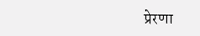प्रेरणा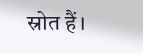स्रोत हैं।